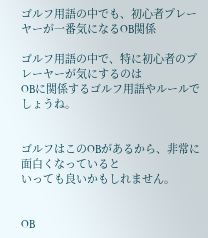ゴルフ用語の中でも、初心者プレーヤーが一番気になるOB関係

ゴルフ用語の中で、特に初心者のプレーヤーが気にするのは
OBに関係するゴルフ用語やルールでしょうね。


ゴルフはこのOBがあるから、非常に面白くなっていると
いっても良いかもしれません。


OB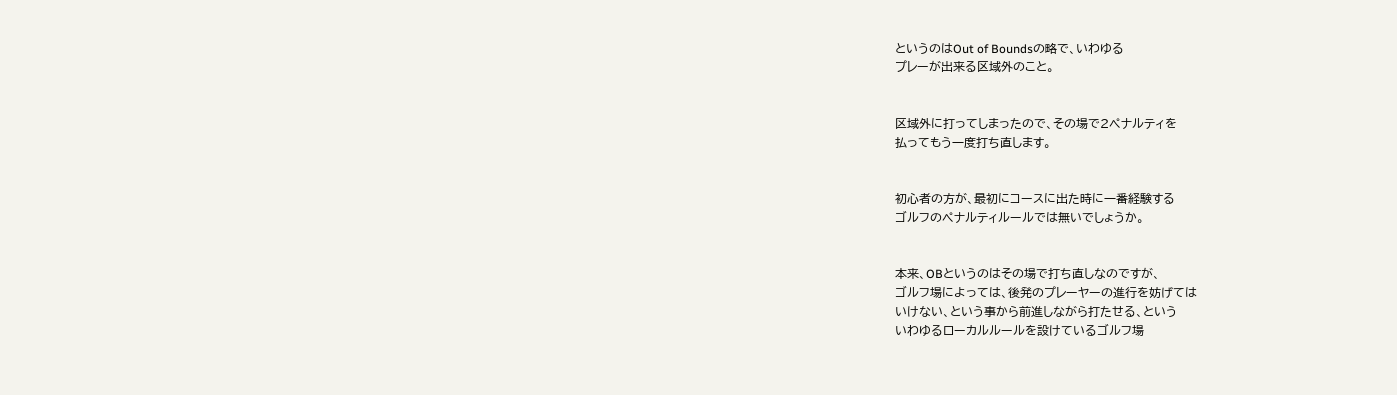というのはOut of Boundsの略で、いわゆる
プレーが出来る区域外のこと。


区域外に打ってしまったので、その場で2ペナルティを
払ってもう一度打ち直します。


初心者の方が、最初にコースに出た時に一番経験する
ゴルフのペナルティルールでは無いでしょうか。


本来、OBというのはその場で打ち直しなのですが、
ゴルフ場によっては、後発のプレーヤーの進行を妨げては
いけない、という事から前進しながら打たせる、という
いわゆるローカルルールを設けているゴルフ場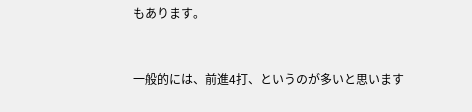もあります。


一般的には、前進4打、というのが多いと思います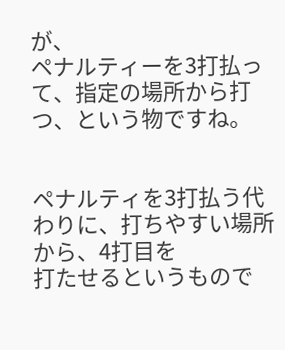が、
ペナルティーを3打払って、指定の場所から打つ、という物ですね。


ペナルティを3打払う代わりに、打ちやすい場所から、4打目を
打たせるというもので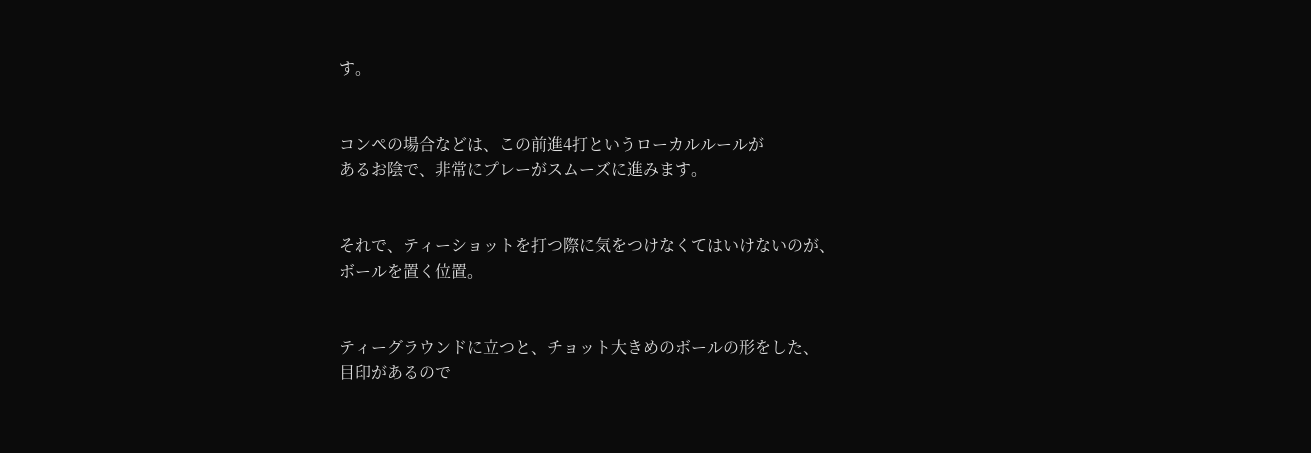す。


コンペの場合などは、この前進4打というローカルルールが
あるお陰で、非常にプレーがスムーズに進みます。


それで、ティーショットを打つ際に気をつけなくてはいけないのが、
ボールを置く位置。


ティーグラウンドに立つと、チョット大きめのボールの形をした、
目印があるので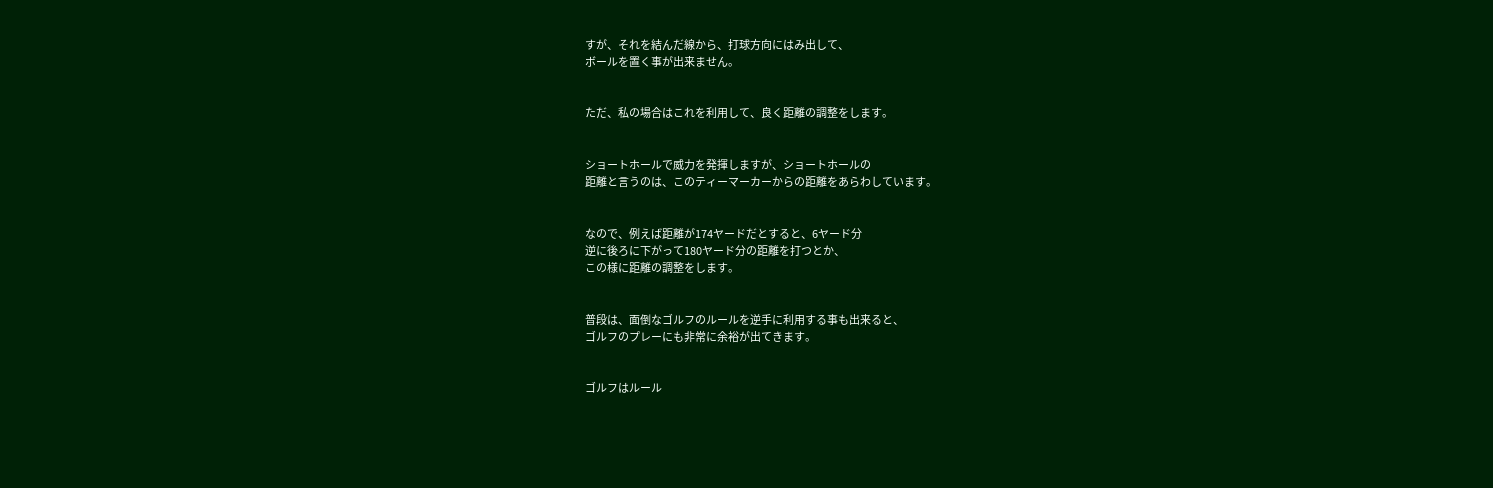すが、それを結んだ線から、打球方向にはみ出して、
ボールを置く事が出来ません。


ただ、私の場合はこれを利用して、良く距離の調整をします。


ショートホールで威力を発揮しますが、ショートホールの
距離と言うのは、このティーマーカーからの距離をあらわしています。


なので、例えば距離が174ヤードだとすると、6ヤード分
逆に後ろに下がって180ヤード分の距離を打つとか、
この様に距離の調整をします。


普段は、面倒なゴルフのルールを逆手に利用する事も出来ると、
ゴルフのプレーにも非常に余裕が出てきます。


ゴルフはルール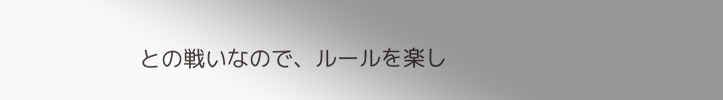との戦いなので、ルールを楽し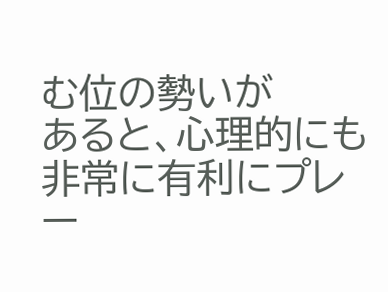む位の勢いが
あると、心理的にも非常に有利にプレー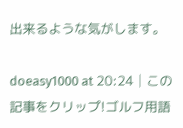出来るような気がします。

doeasy1000 at 20:24│この記事をクリップ!ゴルフ用語